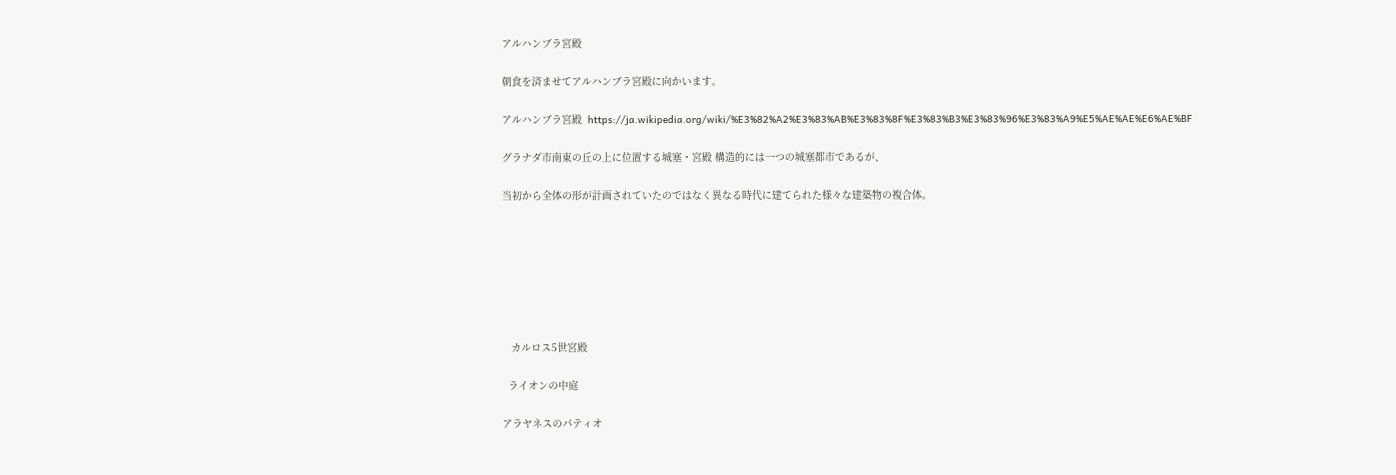アルハンブラ宮殿

朝食を済ませてアルハンブラ宮殿に向かいます。

アルハンブラ宮殿  https://ja.wikipedia.org/wiki/%E3%82%A2%E3%83%AB%E3%83%8F%E3%83%B3%E3%83%96%E3%83%A9%E5%AE%AE%E6%AE%BF

グラナダ市南東の丘の上に位置する城塞・宮殿 構造的には一つの城塞都市であるが、

当初から全体の形が計画されていたのではなく異なる時代に建てられた様々な建築物の複合体。







   カルロス5世宮殿

  ライオンの中庭

アラヤネスのパティオ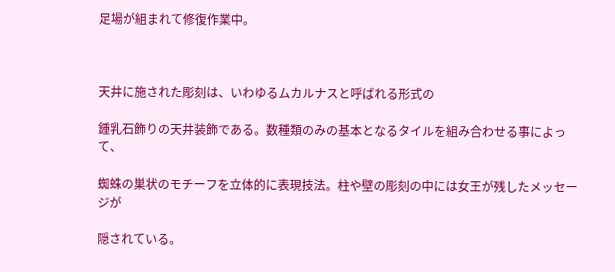足場が組まれて修復作業中。



天井に施された彫刻は、いわゆるムカルナスと呼ばれる形式の

鍾乳石飾りの天井装飾である。数種類のみの基本となるタイルを組み合わせる事によって、

蜘蛛の巣状のモチーフを立体的に表現技法。柱や壁の彫刻の中には女王が残したメッセージが

隠されている。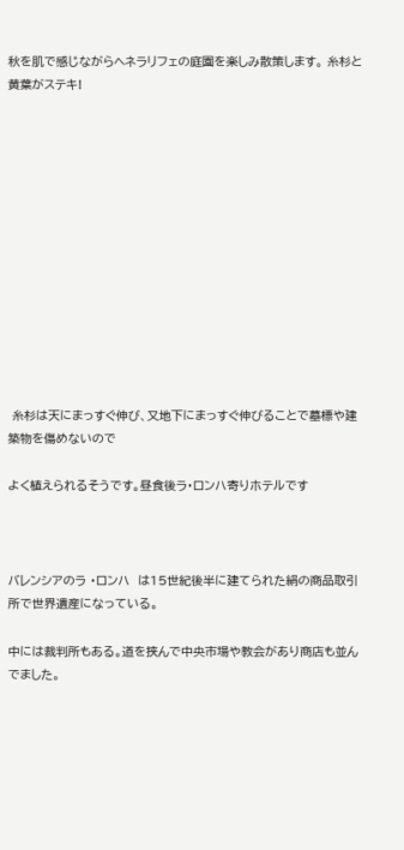秋を肌で感じながらヘネラリフェの庭園を楽しみ散策します。 糸杉と黄葉がステキ!













 糸杉は天にまっすぐ伸び、又地下にまっすぐ伸びることで墓標や建築物を傷めないので

よく植えられるそうです。昼食後ラ・ロンハ寄りホテルです



バレンシアのラ ・ロンハ  は15世紀後半に建てられた絹の商品取引所で世界遺産になっている。

中には裁判所もある。道を挟んで中央市場や教会があり商店も並んでました。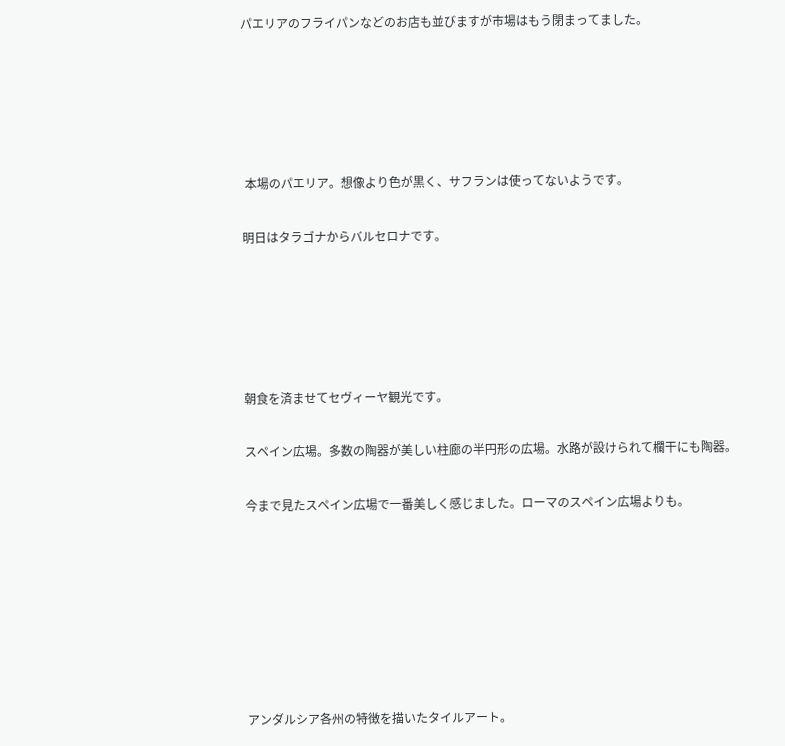パエリアのフライパンなどのお店も並びますが市場はもう閉まってました。





 本場のパエリア。想像より色が黒く、サフランは使ってないようです。

明日はタラゴナからバルセロナです。





朝食を済ませてセヴィーヤ観光です。

スペイン広場。多数の陶器が美しい柱廊の半円形の広場。水路が設けられて欄干にも陶器。

今まで見たスペイン広場で一番美しく感じました。ローマのスペイン広場よりも。







アンダルシア各州の特徴を描いたタイルアート。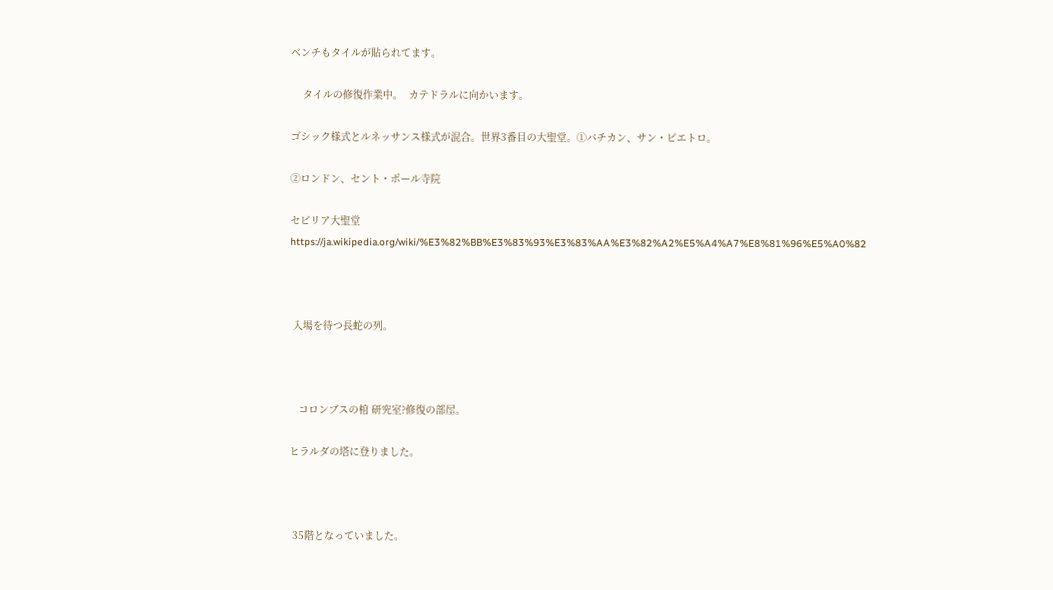ベンチもタイルが貼られてます。

    タイルの修復作業中。  カテドラルに向かいます。

ゴシック様式とルネッサンス様式が混合。世界3番目の大聖堂。①バチカン、サン・ピエトロ。

②ロンドン、セント・ポール寺院

セビリア大聖堂 https://ja.wikipedia.org/wiki/%E3%82%BB%E3%83%93%E3%83%AA%E3%82%A2%E5%A4%A7%E8%81%96%E5%A0%82



 入場を待つ長蛇の列。



   コロンブスの棺 研究室?修復の部屋。

ヒラルダの塔に登りました。



 35階となっていました。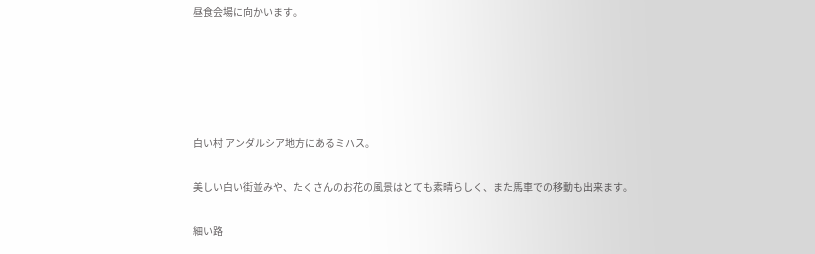昼食会場に向かいます。





白い村 アンダルシア地方にあるミハス。

美しい白い街並みや、たくさんのお花の風景はとても素晴らしく、また馬車での移動も出来ます。

細い路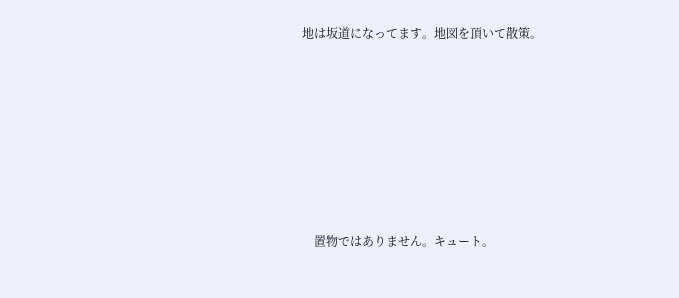地は坂道になってます。地図を頂いて散策。









    置物ではありません。キュート。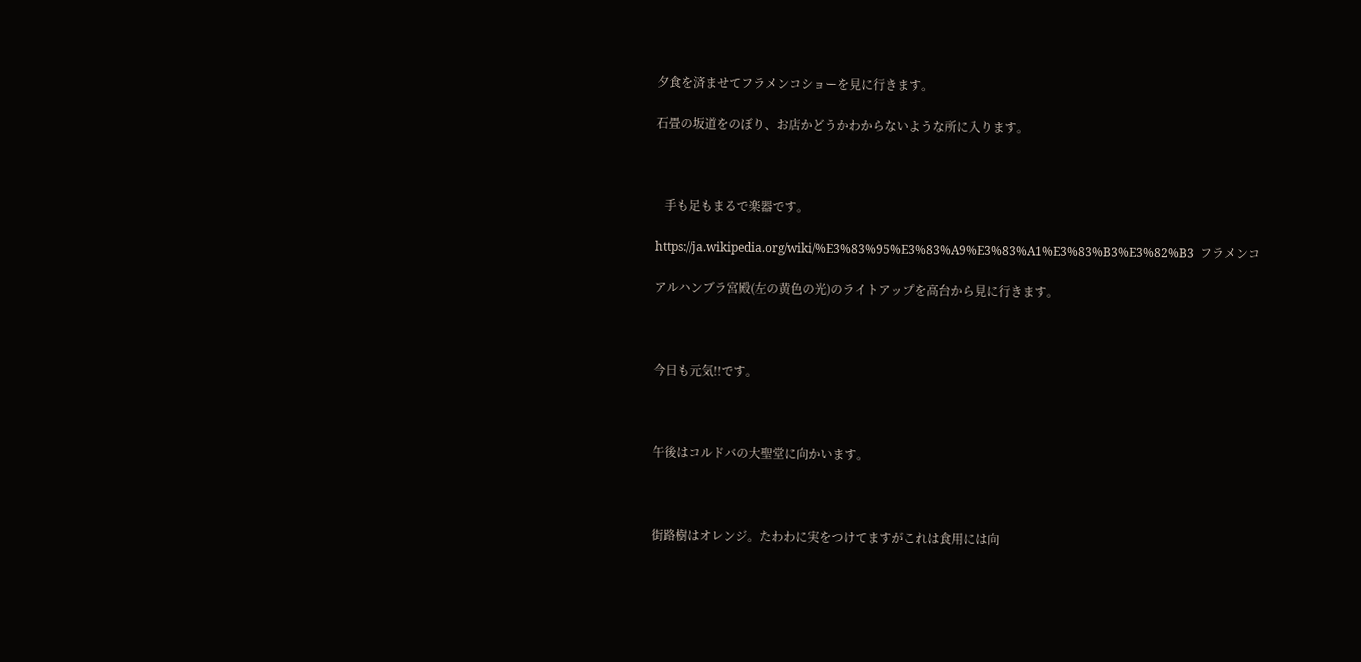夕食を済ませてフラメンコショーを見に行きます。

石畳の坂道をのぼり、お店かどうかわからないような所に入ります。



   手も足もまるで楽器です。

https://ja.wikipedia.org/wiki/%E3%83%95%E3%83%A9%E3%83%A1%E3%83%B3%E3%82%B3  フラメンコ

アルハンブラ宮殿(左の黄色の光)のライトアップを高台から見に行きます。



今日も元気!!です。



午後はコルドバの大聖堂に向かいます。



街路樹はオレンジ。たわわに実をつけてますがこれは食用には向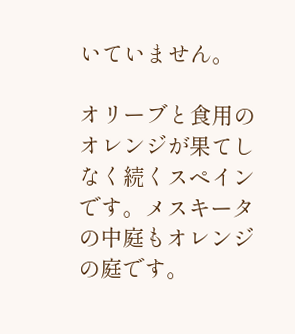いていません。

オリーブと食用のオレンジが果てしなく続くスペインです。メスキータの中庭もオレンジの庭です。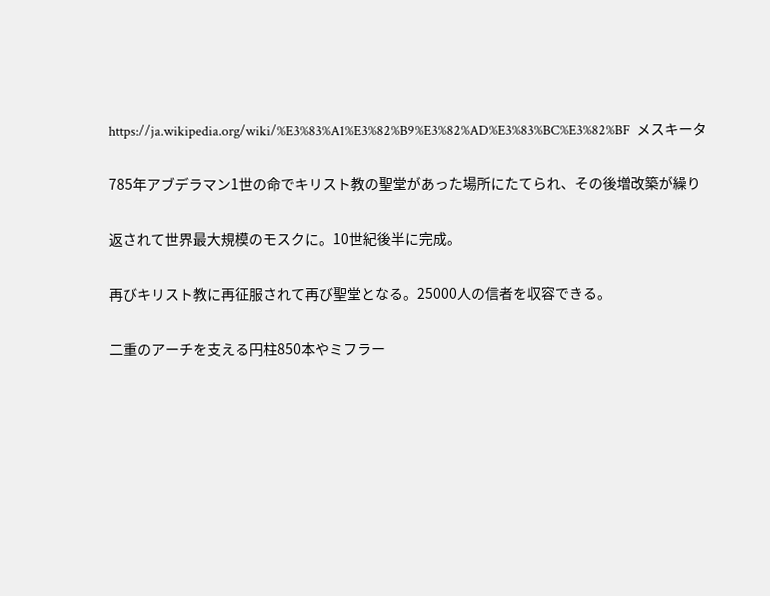https://ja.wikipedia.org/wiki/%E3%83%A1%E3%82%B9%E3%82%AD%E3%83%BC%E3%82%BF  メスキータ

785年アブデラマン1世の命でキリスト教の聖堂があった場所にたてられ、その後増改築が繰り

返されて世界最大規模のモスクに。10世紀後半に完成。

再びキリスト教に再征服されて再び聖堂となる。25000人の信者を収容できる。

二重のアーチを支える円柱850本やミフラー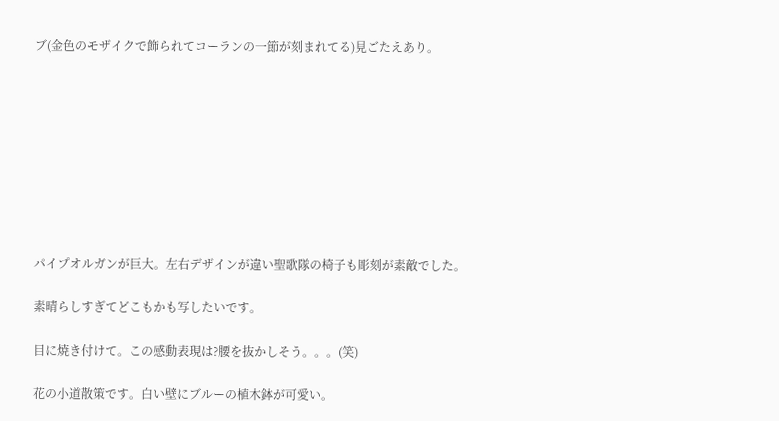ブ(金色のモザイクで飾られてコーランの一節が刻まれてる)見ごたえあり。









パイプオルガンが巨大。左右デザインが違い聖歌隊の椅子も彫刻が素敵でした。

素晴らしすぎてどこもかも写したいです。

目に焼き付けて。この感動表現は?腰を抜かしそう。。。(笑)

花の小道散策です。白い壁にブルーの植木鉢が可愛い。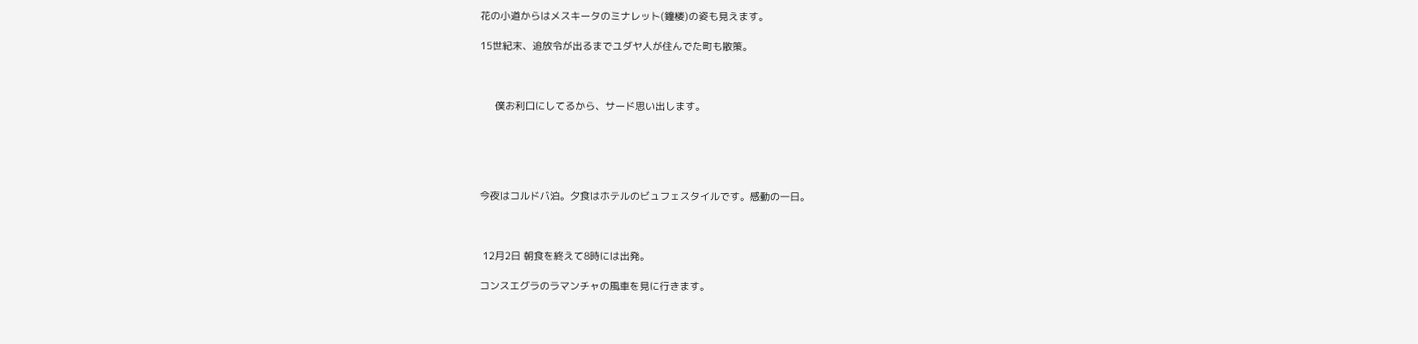花の小道からはメスキータのミナレット(鐘楼)の姿も見えます。

15世紀末、追放令が出るまでユダヤ人が住んでた町も散策。



     僕お利口にしてるから、サード思い出します。





今夜はコルドバ泊。夕食はホテルのビュフェスタイルです。感動の一日。



 12月2日 朝食を終えて8時には出発。

コンスエグラのラマンチャの風車を見に行きます。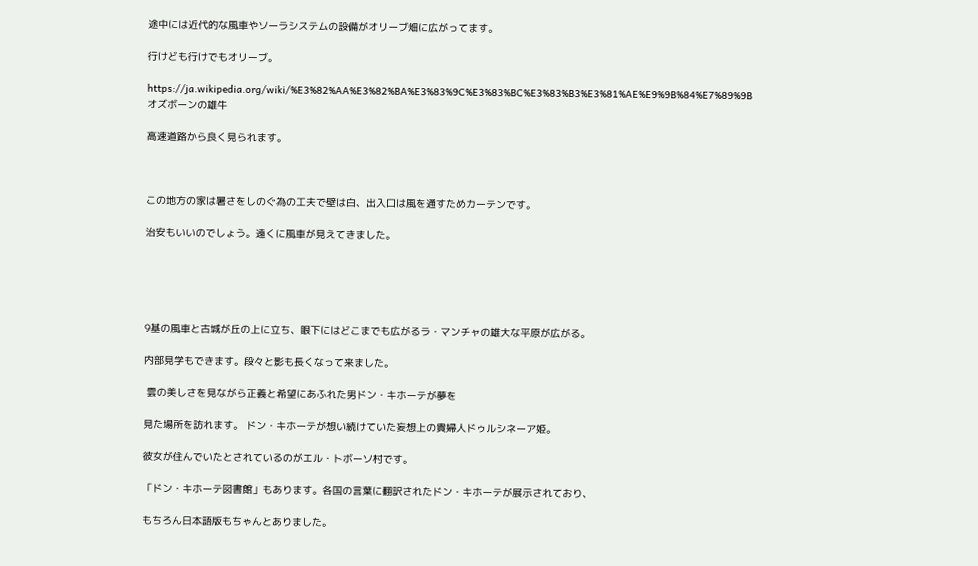途中には近代的な風車やソーラシステムの設備がオリーブ畑に広がってます。

行けども行けでもオリーブ。

https://ja.wikipedia.org/wiki/%E3%82%AA%E3%82%BA%E3%83%9C%E3%83%BC%E3%83%B3%E3%81%AE%E9%9B%84%E7%89%9B オズボーンの雄牛

高速道路から良く見られます。



この地方の家は暑さをしのぐ為の工夫で壁は白、出入口は風を通すためカーテンです。

治安もいいのでしょう。遠くに風車が見えてきました。





9基の風車と古城が丘の上に立ち、眼下にはどこまでも広がるラ・マンチャの雄大な平原が広がる。

内部見学もできます。段々と影も長くなって来ました。

 雲の美しさを見ながら正義と希望にあふれた男ドン・キホーテが夢を

見た場所を訪れます。 ドン・キホーテが想い続けていた妄想上の貴婦人ドゥルシネーア姫。

彼女が住んでいたとされているのがエル・トボーソ村です。

「ドン・キホーテ図書館」もあります。各国の言葉に翻訳されたドン・キホーテが展示されており、

もちろん日本語版もちゃんとありました。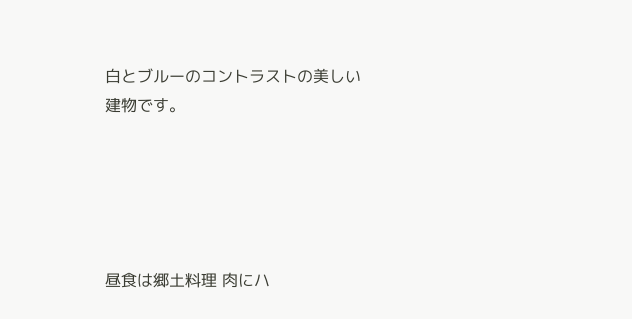白とブルーのコントラストの美しい建物です。





昼食は郷土料理 肉にハ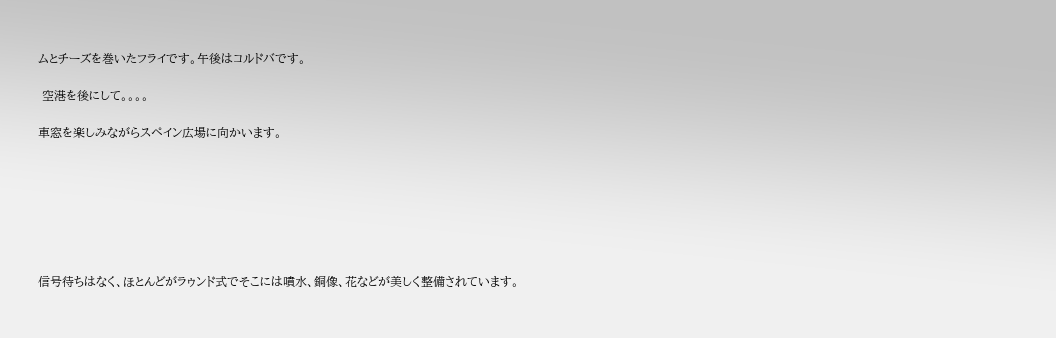ムとチーズを巻いたフライです。午後はコルドバです。

 空港を後にして。。。。

車窓を楽しみながらスペイン広場に向かいます。







信号待ちはなく、ほとんどがラゥンド式でそこには噴水、銅像、花などが美しく整備されています。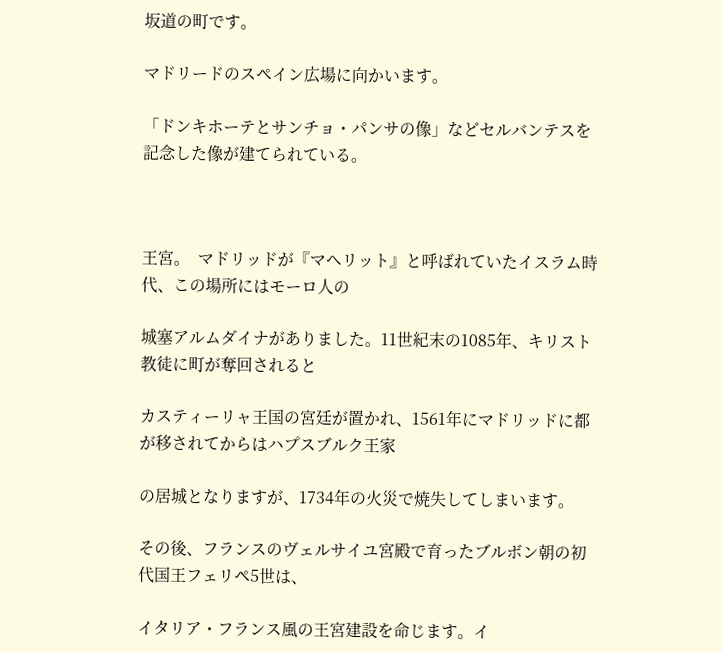坂道の町です。

マドリードのスペイン広場に向かいます。

「ドンキホーテとサンチョ・パンサの像」などセルバンテスを記念した像が建てられている。



王宮。  マドリッドが『マヘリット』と呼ばれていたイスラム時代、この場所にはモーロ人の

城塞アルムダイナがありました。11世紀末の1085年、キリスト教徒に町が奪回されると

カスティーリャ王国の宮廷が置かれ、1561年にマドリッドに都が移されてからはハプスブルク王家

の居城となりますが、1734年の火災で焼失してしまいます。

その後、フランスのヴェルサイユ宮殿で育ったブルボン朝の初代国王フェリペ5世は、

イタリア・フランス風の王宮建設を命じます。イ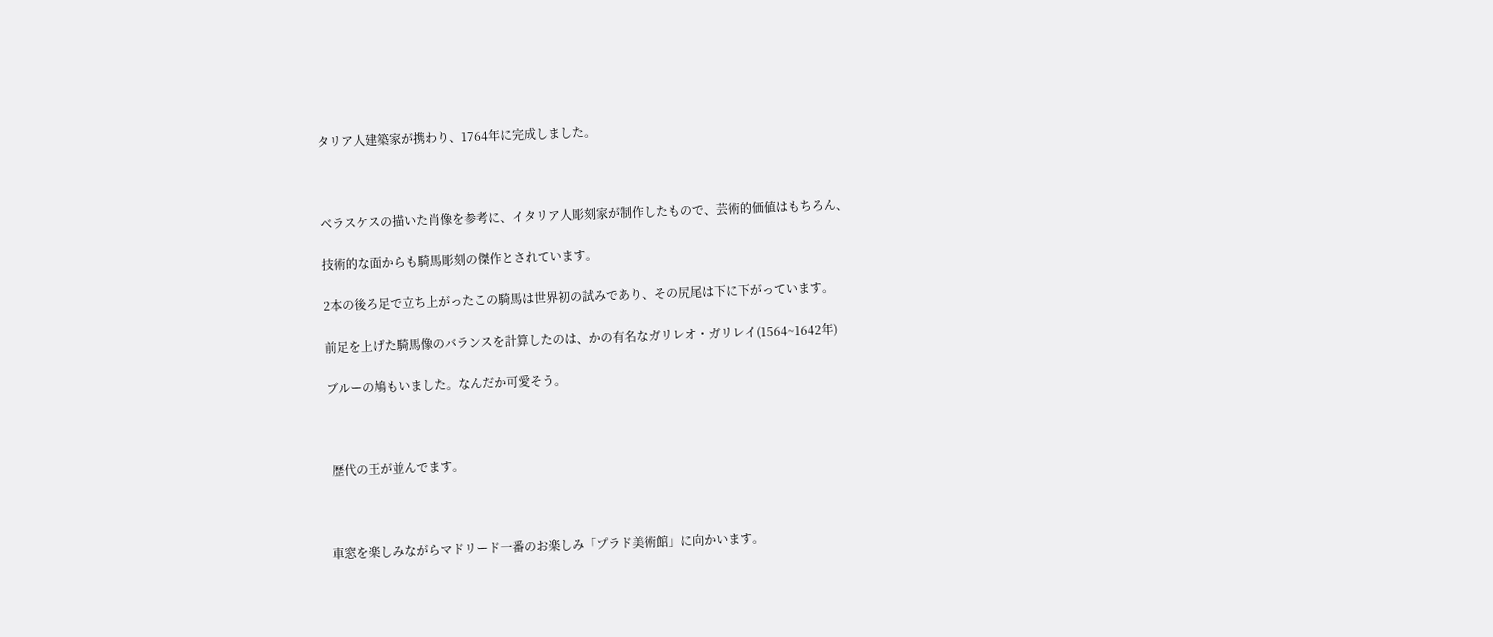タリア人建築家が携わり、1764年に完成しました。



ベラスケスの描いた肖像を参考に、イタリア人彫刻家が制作したもので、芸術的価値はもちろん、

技術的な面からも騎馬彫刻の傑作とされています。

2本の後ろ足で立ち上がったこの騎馬は世界初の試みであり、その尻尾は下に下がっています。

前足を上げた騎馬像のバランスを計算したのは、かの有名なガリレオ・ガリレイ(1564~1642年)

ブルーの鳩もいました。なんだか可愛そう。



 歴代の王が並んでます。



車窓を楽しみながらマドリード一番のお楽しみ「プラド美術館」に向かいます。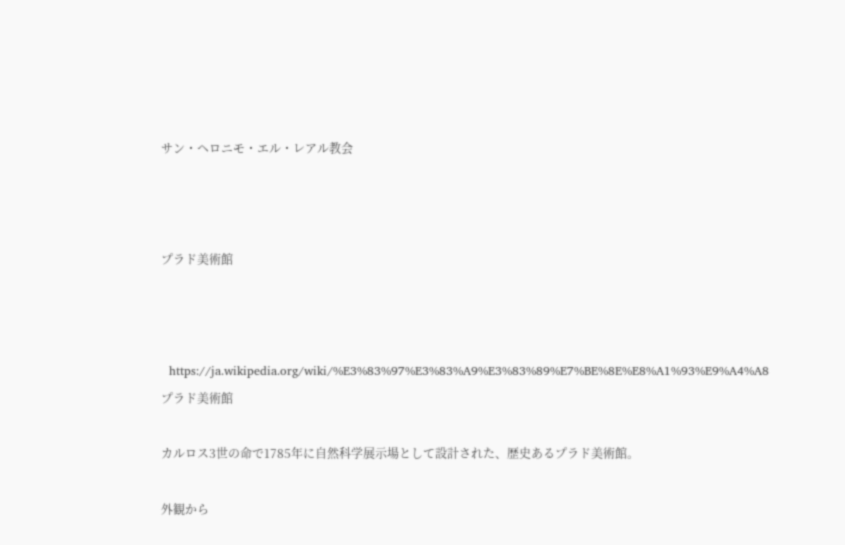サン・ヘロニモ・エル・レアル教会



プラド美術館



  https://ja.wikipedia.org/wiki/%E3%83%97%E3%83%A9%E3%83%89%E7%BE%8E%E8%A1%93%E9%A4%A8 プラド美術館

カルロス3世の命で1785年に自然科学展示場として設計された、歴史あるプラド美術館。

外観から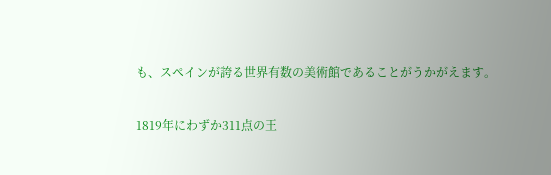も、スペインが誇る世界有数の美術館であることがうかがえます。

1819年にわずか311点の王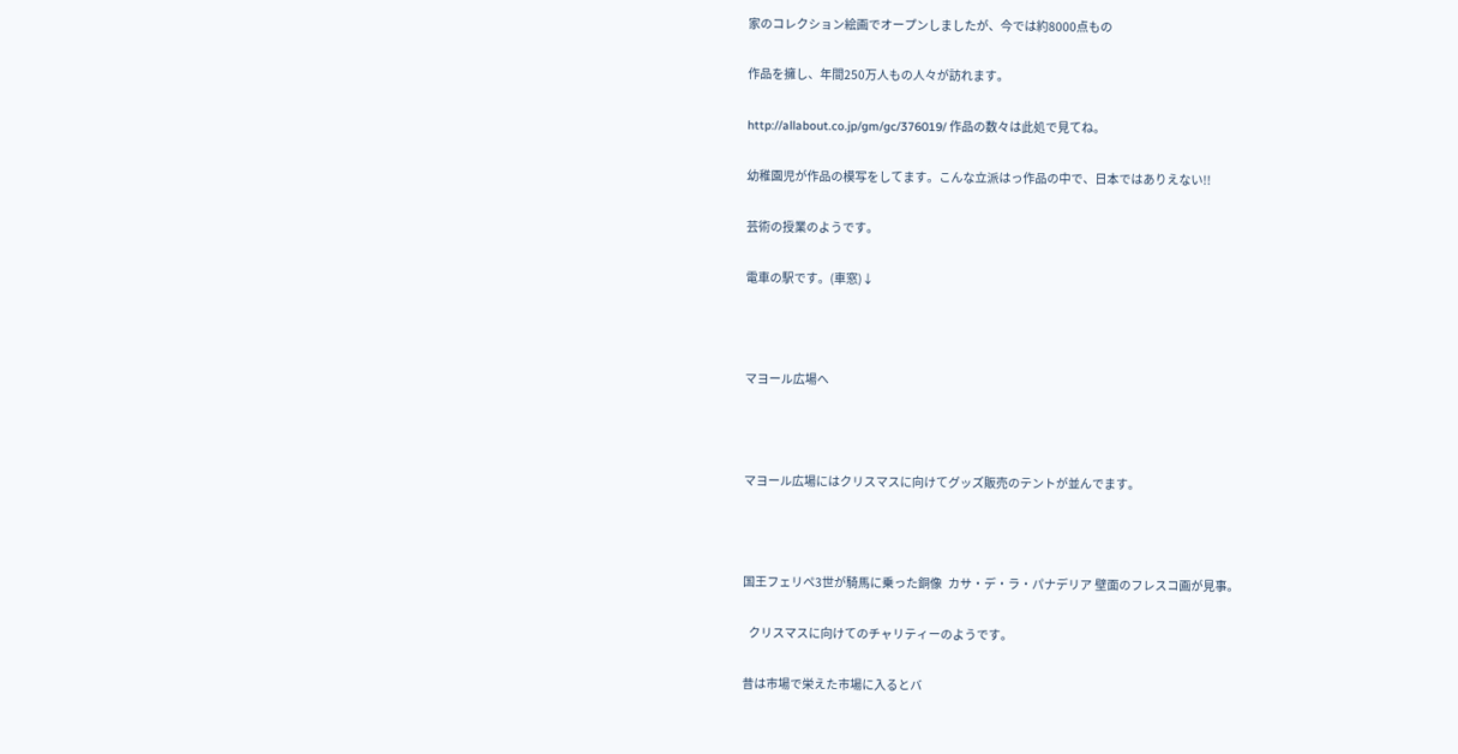家のコレクション絵画でオープンしましたが、今では約8000点もの

作品を擁し、年間250万人もの人々が訪れます。

http://allabout.co.jp/gm/gc/376019/ 作品の数々は此処で見てね。

幼稚園児が作品の模写をしてます。こんな立派はっ作品の中で、日本ではありえない!!

芸術の授業のようです。

電車の駅です。(車窓)↓



マヨール広場へ



マヨール広場にはクリスマスに向けてグッズ販売のテントが並んでます。



国王フェリペ3世が騎馬に乗った銅像  カサ・デ・ラ・パナデリア 壁面のフレスコ画が見事。

  クリスマスに向けてのチャリティーのようです。

昔は市場で栄えた市場に入るとバ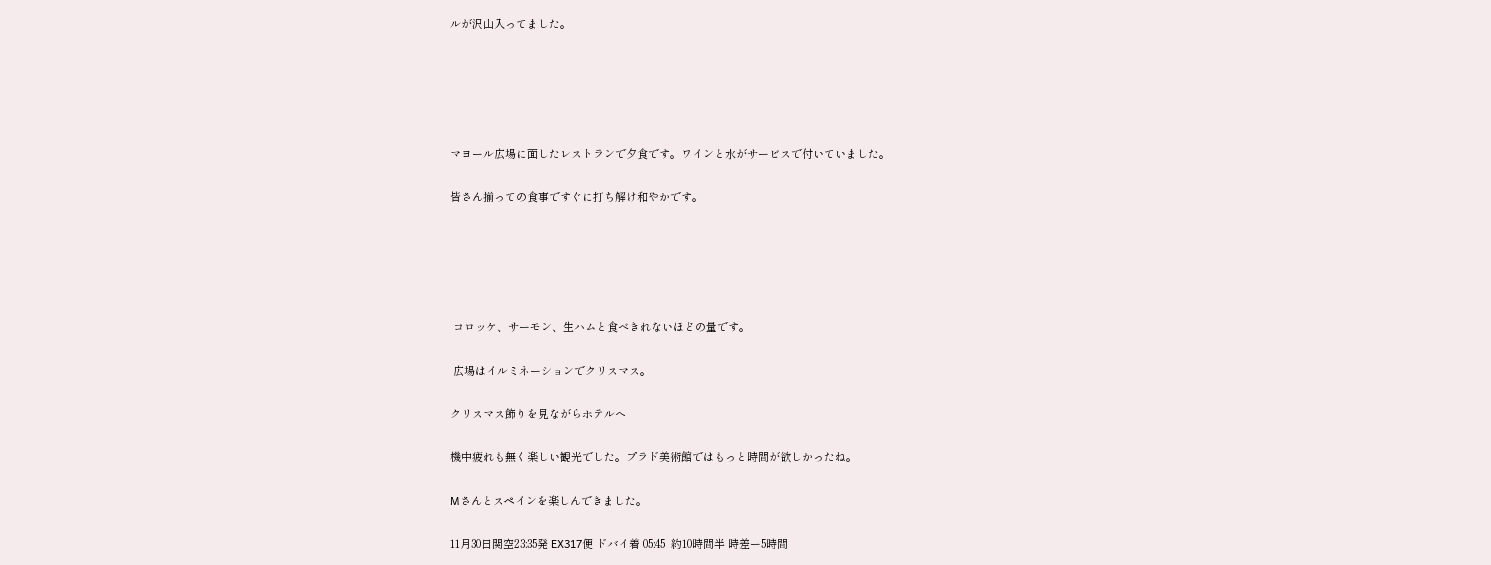ルが沢山入ってました。





マヨール広場に面したレストランで夕食です。ワインと水がサービスで付いていました。

皆さん揃っての食事ですぐに打ち解け和やかです。





 コロッケ、サーモン、生ハムと食べきれないほどの量です。

 広場はイルミネーションでクリスマス。

クリスマス飾りを見ながらホテルへ

機中疲れも無く楽しい観光でした。プラド美術館ではもっと時間が欲しかったね。

Mさんとスペインを楽しんできました。

11月30日関空23:35発 EX317便 ドバイ着 05:45  約10時間半 時差ー5時間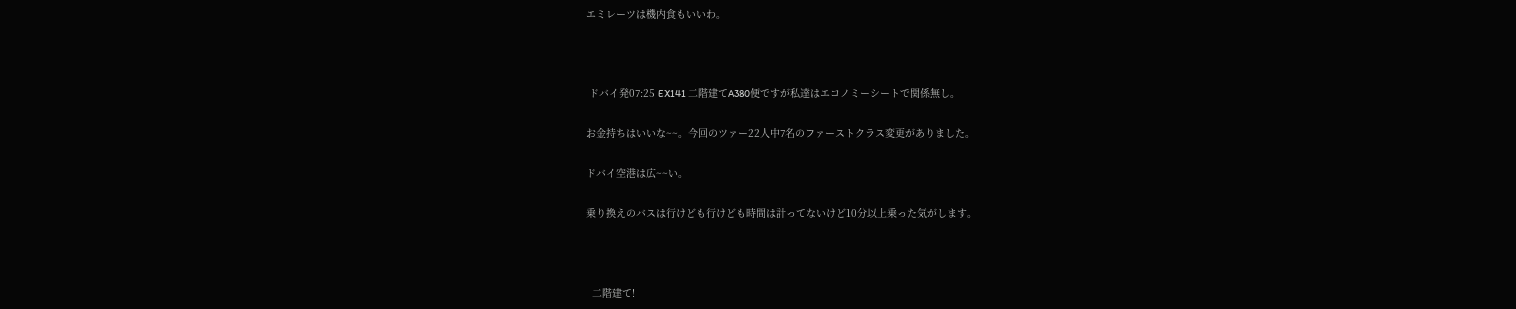エミレーツは機内食もいいわ。



 ドバイ発07:25 EX141 二階建てA380便ですが私達はエコノミーシートで関係無し。

お金持ちはいいな~~。今回のツァー22人中7名のファーストクラス変更がありました。

ドバイ空港は広~~い。

乗り換えのバスは行けども行けども時間は計ってないけど10分以上乗った気がします。



  二階建て!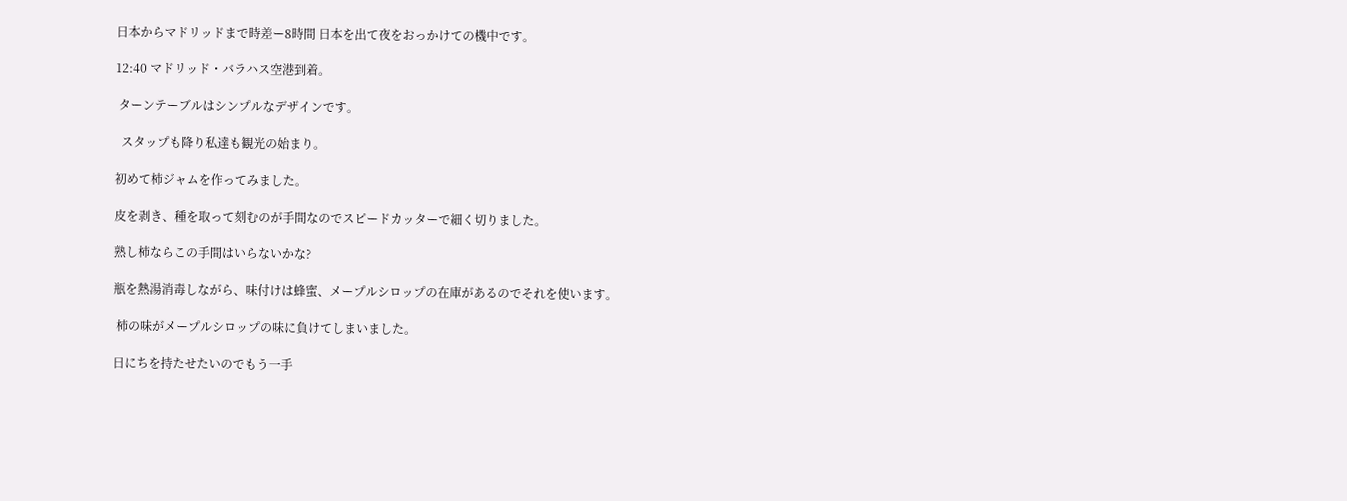日本からマドリッドまで時差ー8時間 日本を出て夜をおっかけての機中です。

12:40 マドリッド・バラハス空港到着。

 ターンテーブルはシンプルなデザインです。

  スタップも降り私達も観光の始まり。

初めて柿ジャムを作ってみました。

皮を剥き、種を取って刻むのが手間なのでスピードカッターで細く切りました。

熟し柿ならこの手間はいらないかな?

瓶を熱湯消毒しながら、味付けは蜂蜜、メープルシロップの在庫があるのでそれを使います。

 柿の味がメープルシロップの味に負けてしまいました。

日にちを持たせたいのでもう一手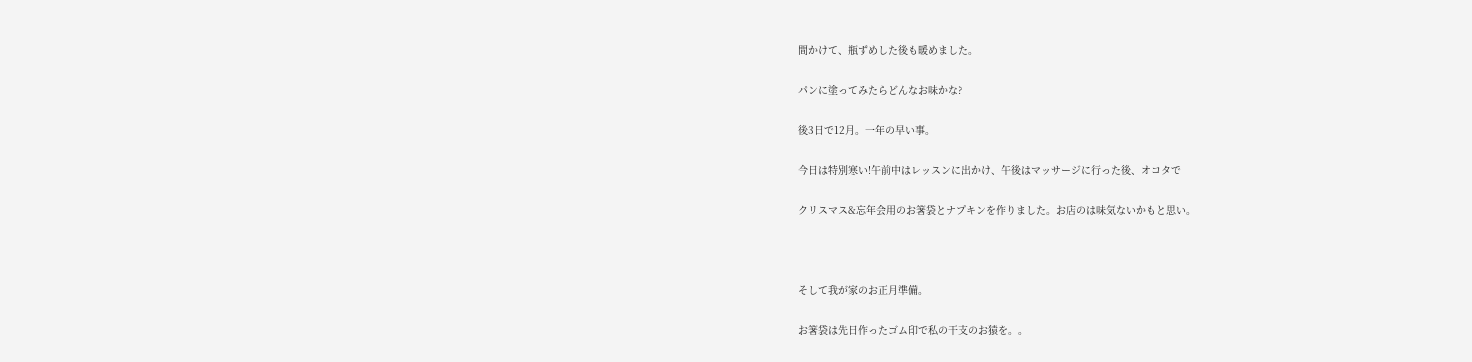間かけて、瓶ずめした後も暖めました。

パンに塗ってみたらどんなお味かな?

後3日で12月。一年の早い事。

今日は特別寒い!午前中はレッスンに出かけ、午後はマッサージに行った後、オコタで

クリスマス&忘年会用のお箸袋とナプキンを作りました。お店のは味気ないかもと思い。



そして我が家のお正月準備。

お箸袋は先日作ったゴム印で私の干支のお猿を。。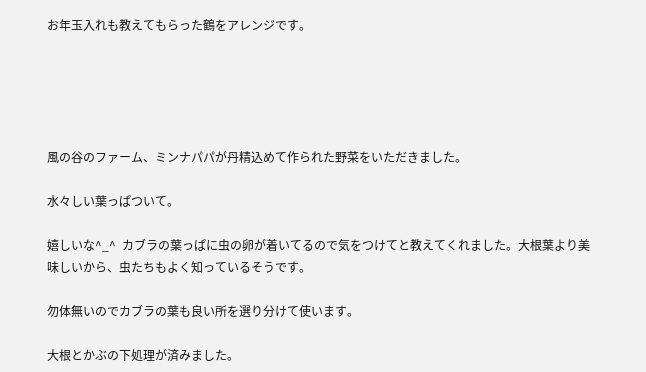お年玉入れも教えてもらった鶴をアレンジです。





風の谷のファーム、ミンナパパが丹精込めて作られた野菜をいただきました。

水々しい葉っぱついて。

嬉しいな^_^  カブラの葉っぱに虫の卵が着いてるので気をつけてと教えてくれました。大根葉より美味しいから、虫たちもよく知っているそうです。

勿体無いのでカブラの葉も良い所を選り分けて使います。

大根とかぶの下処理が済みました。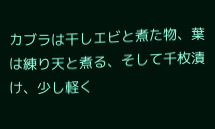カブラは干しエビと煮た物、葉は練り天と煮る、そして千枚漬け、少し軽く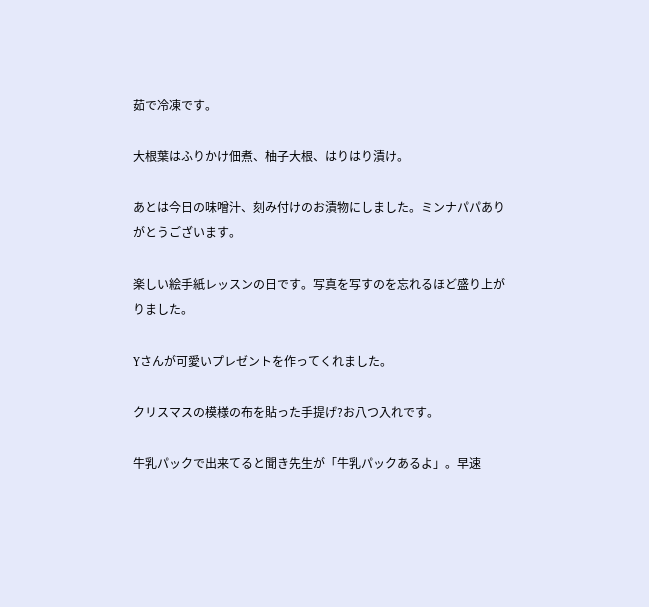茹で冷凍です。

大根葉はふりかけ佃煮、柚子大根、はりはり漬け。

あとは今日の味噌汁、刻み付けのお漬物にしました。ミンナパパありがとうございます。

楽しい絵手紙レッスンの日です。写真を写すのを忘れるほど盛り上がりました。

Yさんが可愛いプレゼントを作ってくれました。

クリスマスの模様の布を貼った手提げ?お八つ入れです。

牛乳パックで出来てると聞き先生が「牛乳パックあるよ」。早速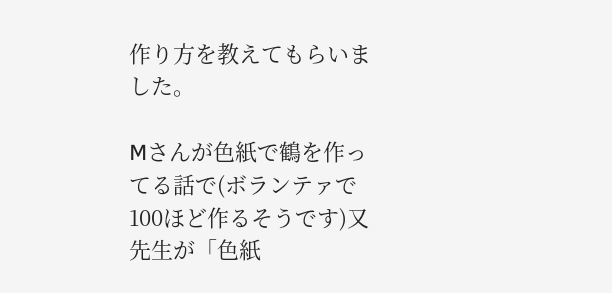作り方を教えてもらいました。

Mさんが色紙で鶴を作ってる話で(ボランテァで100ほど作るそうです)又先生が「色紙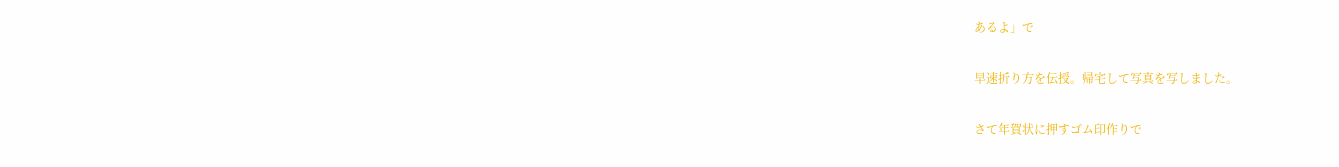あるよ」で

早速折り方を伝授。帰宅して写真を写しました。

さて年賀状に押すゴム印作りで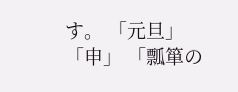す。 「元旦」 「申」 「瓢箪の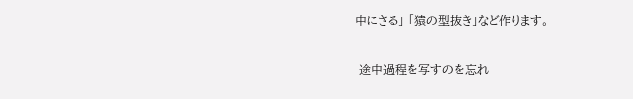中にさる」 「猿の型抜き」など作ります。

 途中過程を写すのを忘れ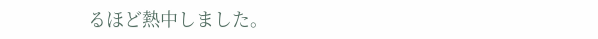るほど熱中しました。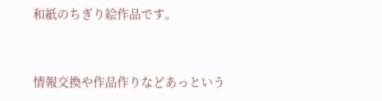和紙のちぎり絵作品です。



情報交換や作品作りなどあっという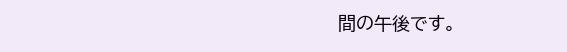間の午後です。